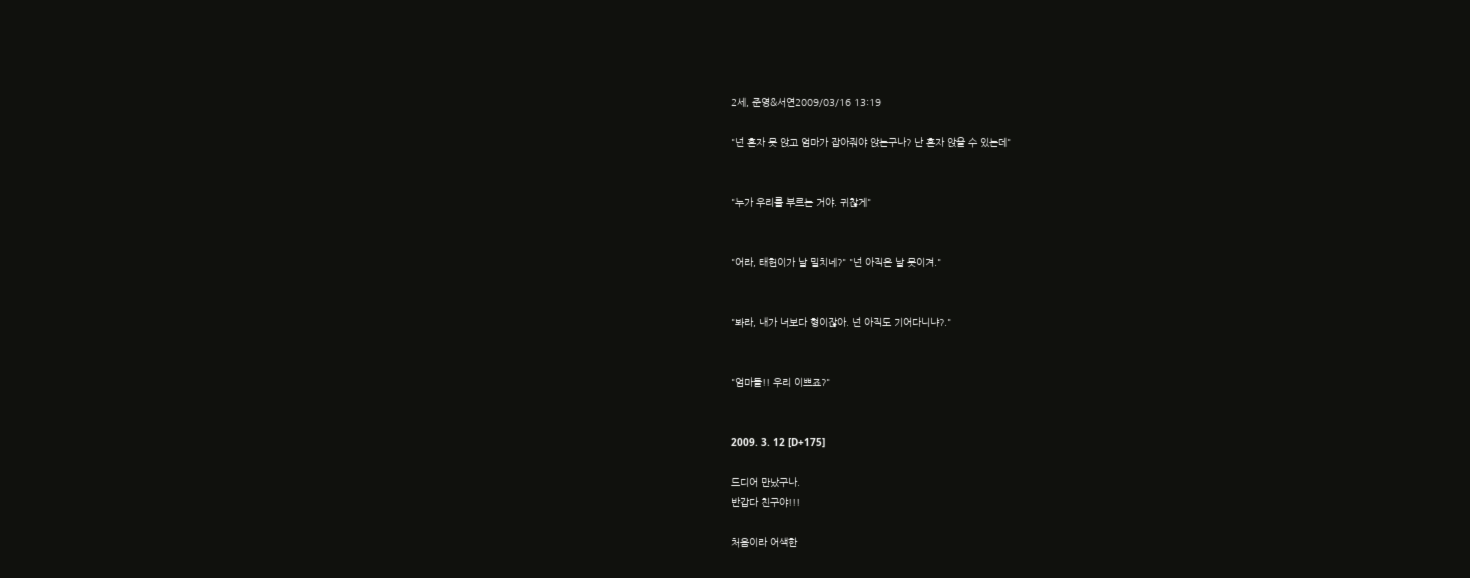2세, 준영&서연2009/03/16 13:19

"넌 혼자 못 앉고 엄마가 잡아줘야 앉는구나? 난 혼자 앉을 수 있는데"


"누가 우리를 부르는 거야. 귀찮게"


"어라, 태헌이가 날 밀치네?" "넌 아직은 날 못이겨."


"봐라, 내가 너보다 형이잖아. 넌 아직도 기어다니냐?."


"엄마들!! 우리 이쁘죠?"


2009. 3. 12 [D+175]

드디어 만났구나.
반갑다 친구야!!!

처음이라 어색한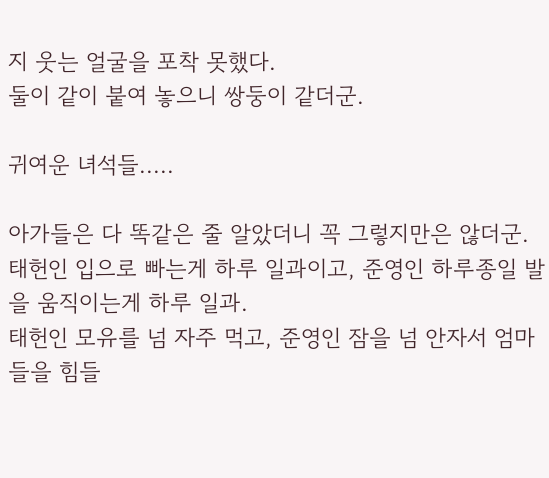지 웃는 얼굴을 포착 못했다.
둘이 같이 붙여 놓으니 쌍둥이 같더군.

귀여운 녀석들.....

아가들은 다 똑같은 줄 알았더니 꼭 그렇지만은 않더군.
태헌인 입으로 빠는게 하루 일과이고, 준영인 하루종일 발을 움직이는게 하루 일과.
태헌인 모유를 넘 자주 먹고, 준영인 잠을 넘 안자서 엄마들을 힘들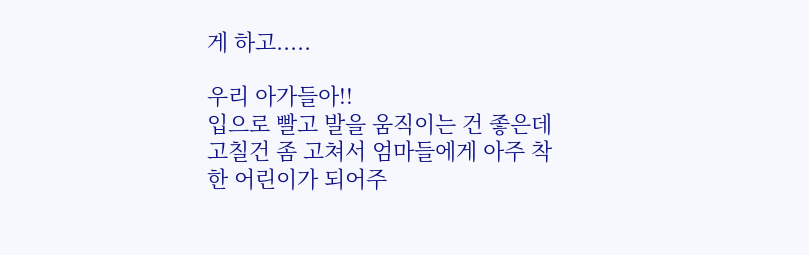게 하고.....

우리 아가들아!!
입으로 빨고 발을 움직이는 건 좋은데 고칠건 좀 고쳐서 엄마들에게 아주 착한 어린이가 되어주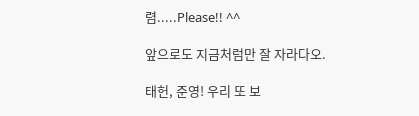렴.....Please!! ^^

앞으로도 지금처럼만 잘 자라다오.

태헌, 준영! 우리 또 보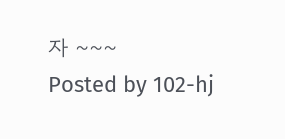자 ~~~
Posted by 102-hj